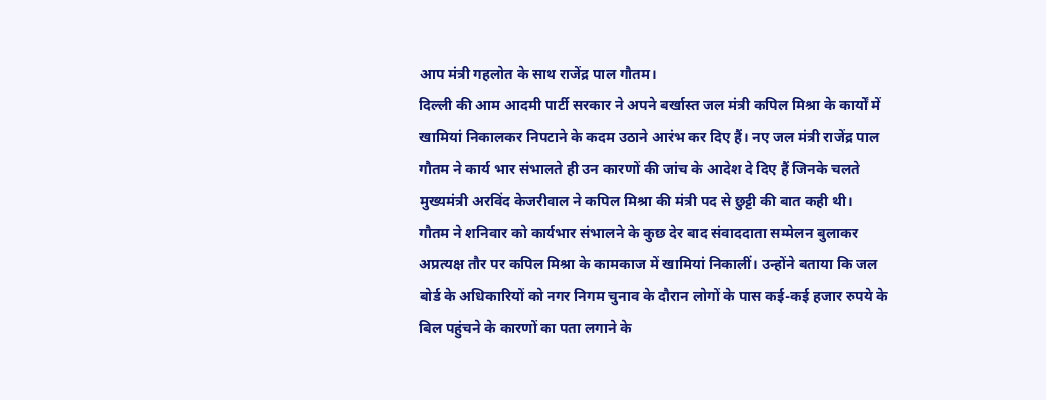आप मंत्री गहलोत के साथ राजेंद्र पाल गौतम।
दिल्ली की आम आदमी पार्टी सरकार ने अपने बर्खास्त जल मंत्री कपिल मिश्रा के कार्यों में खामियां निकालकर निपटाने के कदम उठाने आरंभ कर दिए हैं। नए जल मंत्री राजेंद्र पाल गौतम ने कार्य भार संभालते ही उन कारणों की जांच के आदेश दे दिए हैं जिनके चलते मुख्यमंत्री अरविंद केजरीवाल ने कपिल मिश्रा की मंत्री पद से छुट्टी की बात कही थी।
गौतम ने शनिवार को कार्यभार संभालने के कुछ देर बाद संवाददाता सम्मेलन बुलाकर अप्रत्यक्ष तौर पर कपिल मिश्रा के कामकाज में खामियां निकालीं। उन्होंने बताया कि जल बोर्ड के अधिकारियों को नगर निगम चुनाव के दौरान लोगों के पास कई-कई हजार रुपये के बिल पहुंचने के कारणों का पता लगाने के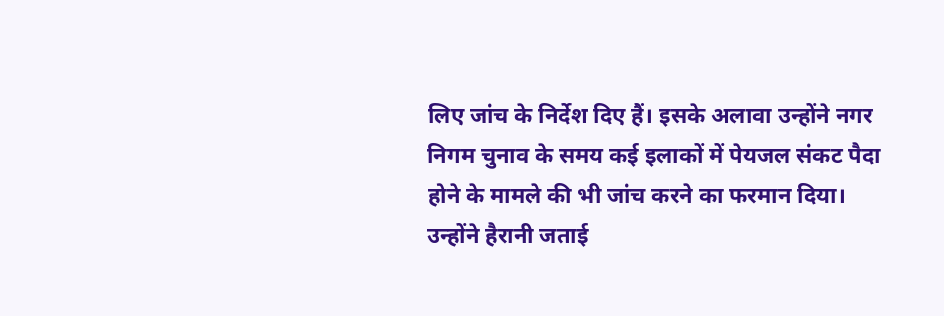लिए जांच के निर्देश दिए हैं। इसके अलावा उन्होंने नगर निगम चुनाव के समय कई इलाकों में पेयजल संकट पैदा होने के मामले की भी जांच करने का फरमान दिया।
उन्होंने हैरानी जताई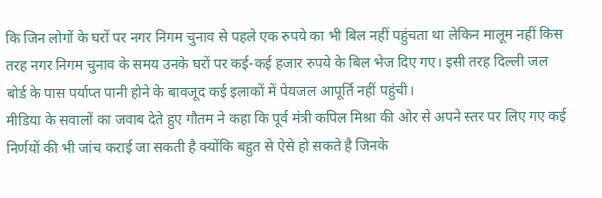कि जिन लोगों के घरों पर नगर निगम चुनाव से पहले एक रुपये का भी बिल नहीं पहुंचता था लेकिन मालूम नहीं किस तरह नगर निगम चुनाव के समय उनके घरों पर कई-कई हजार रुपये के बिल भेज दिए गए। इसी तरह दिल्ली जल बोर्ड के पास पर्याप्त पानी होने के बावजूद कई इलाकों में पेयजल आपूर्ति नहीं पहुंची।
मीडिया के सवालों का जवाब देते हुए गौतम ने कहा कि पूर्व मंत्री कपिल मिश्रा की ओर से अपने स्तर पर लिए गए कई निर्णयों की भी जांच कराई जा सकती है क्योंकि बहुत से ऐसे हो सकते है जिनके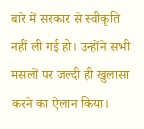बारे में सरकार से स्वीकृति नहीं ली गई हो। उन्होंने सभी मसलों पर जल्दी ही खुलासा करने का ऐलान किया।